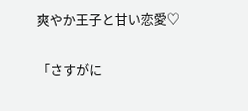爽やか王子と甘い恋愛♡

「さすがに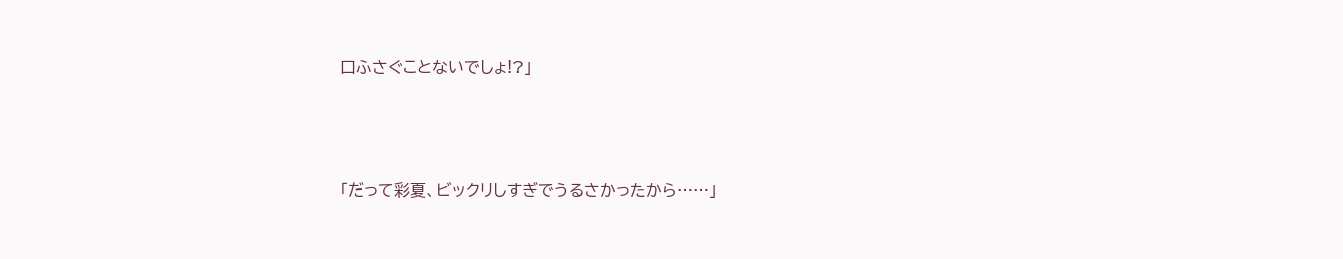口ふさぐことないでしょ!?」



「だって彩夏、ビックリしすぎでうるさかったから……」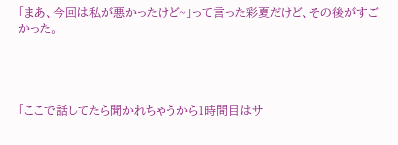「まあ、今回は私が悪かったけど~」って言った彩夏だけど、その後がすごかった。




「ここで話してたら聞かれちゃうから1時間目はサ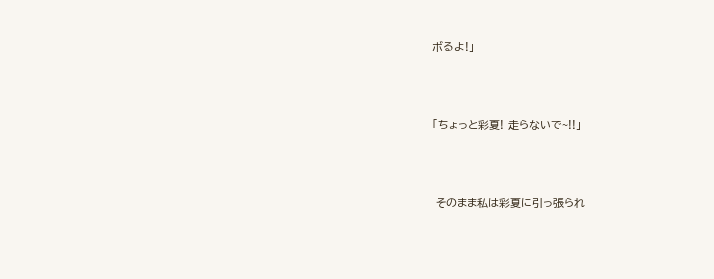ボるよ!」



「ちょっと彩夏! 走らないで~!!」



 そのまま私は彩夏に引っ張られ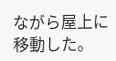ながら屋上に移動した。